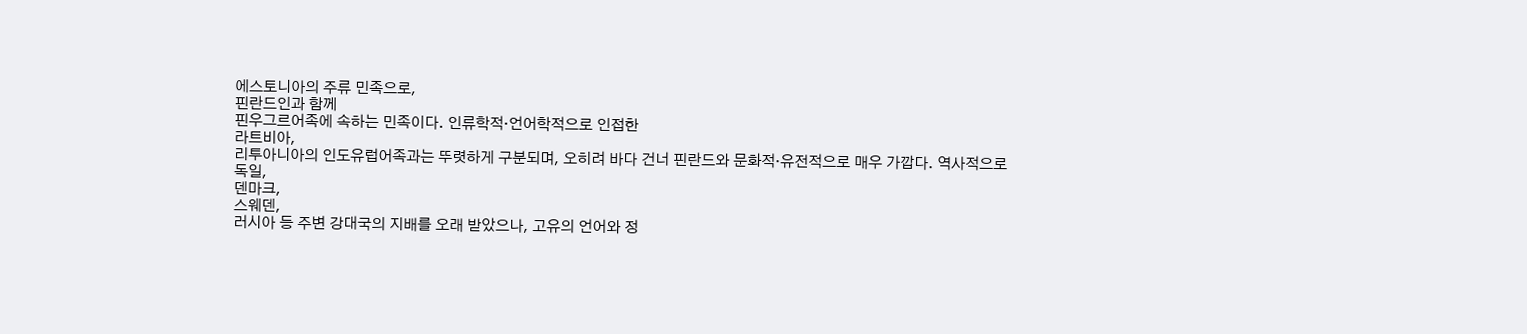에스토니아의 주류 민족으로,
핀란드인과 함께
핀우그르어족에 속하는 민족이다. 인류학적·언어학적으로 인접한
라트비아,
리투아니아의 인도유럽어족과는 뚜렷하게 구분되며, 오히려 바다 건너 핀란드와 문화적·유전적으로 매우 가깝다. 역사적으로
독일,
덴마크,
스웨덴,
러시아 등 주변 강대국의 지배를 오래 받았으나, 고유의 언어와 정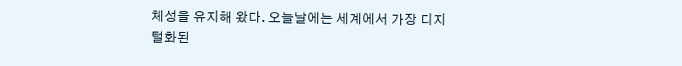체성을 유지해 왔다. 오늘날에는 세계에서 가장 디지털화된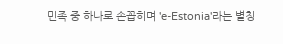민족 중 하나로 손꼽히며 'e-Estonia'라는 별칭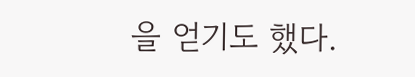을 얻기도 했다.